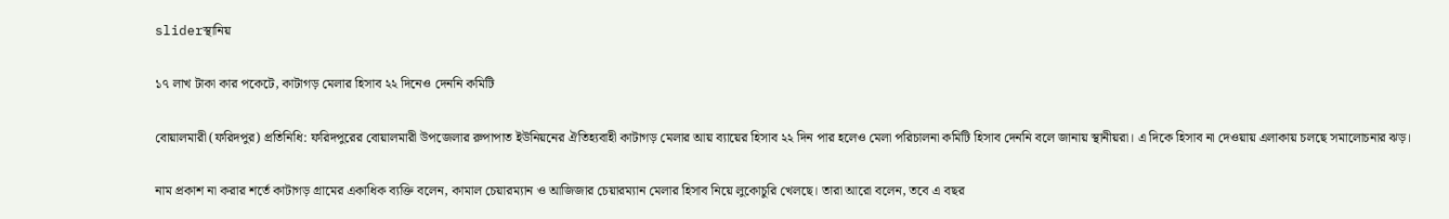sliderস্থানিয়

১৭ লাখ টাকা কার পকেটে, কাটাগড় মেলার হিসাব ২২ দিনেও দেননি কমিটি

বোয়ালমারী (ফরিদপুর) প্রতিনিধি: ফরিদপুরের বোয়ালমারী উপজেলার রুপাপাত ইউনিয়নের ঐতিহ্যবাহী কাটাগড় মেলার আয় ব্যায়ের হিসাব ২২ দিন পার হলেও মেলা পরিচালনা কমিটি হিসাব দেননি বলে জানায় স্থানীয়রা। এ দিকে হিসাব না দেওয়ায় এলাকায় চলছে সমালোচনার ঝড়।

নাম প্রকাশ না করার শর্তে কাটাগড় গ্রামের একাধিক ব্যক্তি বলেন, কামাল চেয়ারম্যান ও আজিজার চেয়ারম্যান মেলার হিসাব নিয়ে লুকোচুরি খেলছে। তারা আরো বলেন, তবে এ বছর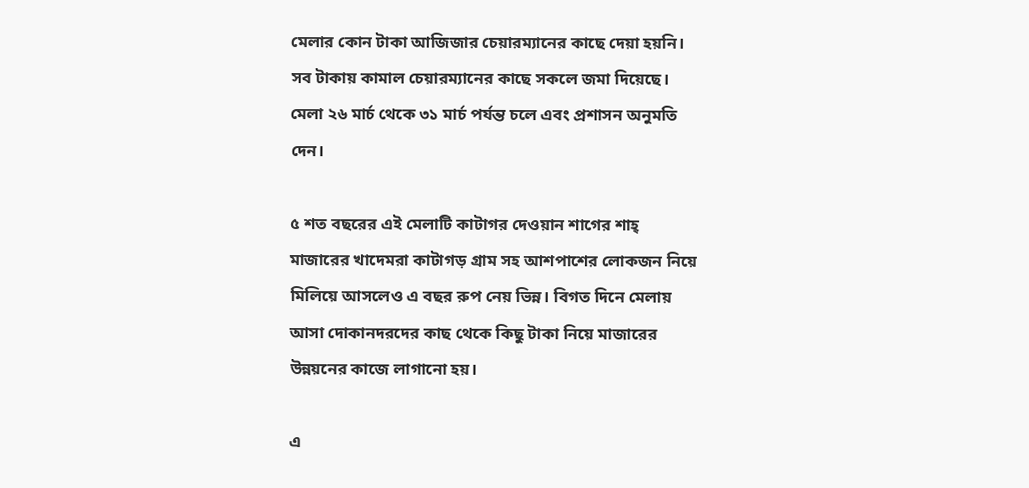মেলার কোন টাকা আজিজার চেয়ারম্যানের কাছে দেয়া হয়নি। সব টাকায় কামাল চেয়ারম্যানের কাছে সকলে জমা দিয়েছে। মেলা ২৬ মার্চ থেকে ৩১ মার্চ পর্যন্ত চলে এবং প্রশাসন অনুমতি দেন।

৫ শত বছরের এই মেলাটি কাটাগর দেওয়ান শাগের শাহ্
মাজারের খাদেমরা কাটাগড় গ্রাম সহ আশপাশের লোকজন নিয়ে মিলিয়ে আসলেও এ বছর রুপ নেয় ভিন্ন। বিগত দিনে মেলায় আসা দোকানদরদের কাছ থেকে কিছু টাকা নিয়ে মাজারের উন্নয়নের কাজে লাগানো হয়।

এ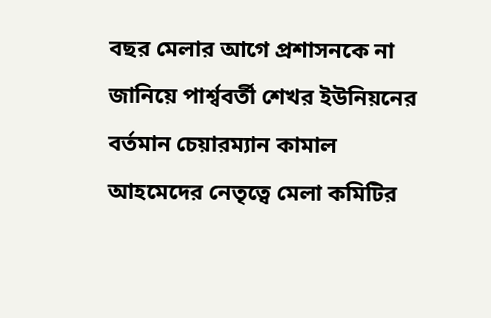বছর মেলার আগে প্রশাসনকে না জানিয়ে পার্শ্ববর্তী শেখর ইউনিয়নের বর্তমান চেয়ারম্যান কামাল আহমেদের নেতৃত্বে মেলা কমিটির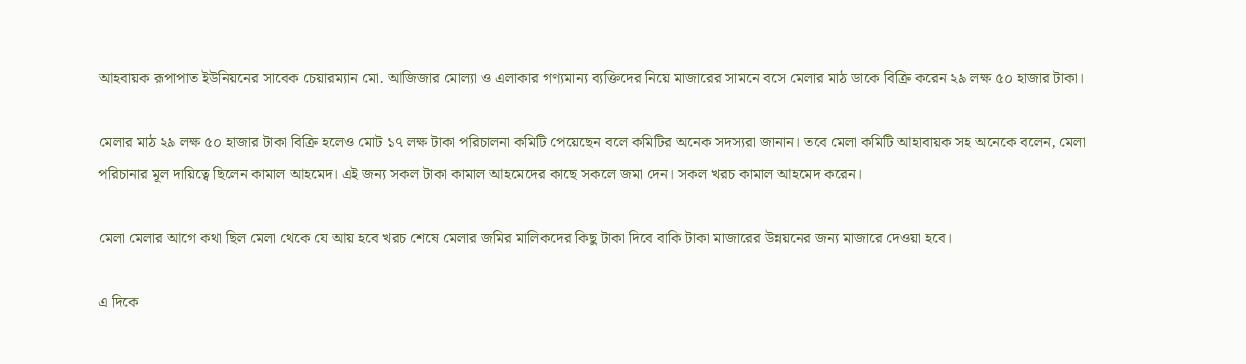আহবায়ক রূপাপাত ইউনিয়নের সাবেক চেয়ারম্যান মো. আজিজার মোল্যা ও এলাকার গণ্যমান্য ব্যক্তিদের নিয়ে মাজারের সামনে বসে মেলার মাঠ ডাকে বিক্রি করেন ২৯ লক্ষ ৫০ হাজার টাকা।

মেলার মাঠ ২৯ লক্ষ ৫০ হাজার টাকা বিক্রি হলেও মোট ১৭ লক্ষ টাকা পরিচালনা কমিটি পেয়েছেন বলে কমিটির অনেক সদস্যরা জানান। তবে মেলা কমিটি আহাবায়ক সহ অনেকে বলেন, মেলা পরিচানার মূল দায়িত্বে ছিলেন কামাল আহমেদ। এই জন্য সকল টাকা কামাল আহমেদের কাছে সকলে জমা দেন। সকল খরচ কামাল আহমেদ করেন।

মেলা মেলার আগে কথা ছিল মেলা থেকে যে আয় হবে খরচ শেষে মেলার জমির মালিকদের কিছু টাকা দিবে বাকি টাকা মাজারের উন্নয়নের জন্য মাজারে দেওয়া হবে।

এ দিকে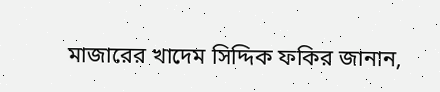মাজারের খাদেম সিদ্দিক ফকির জানান,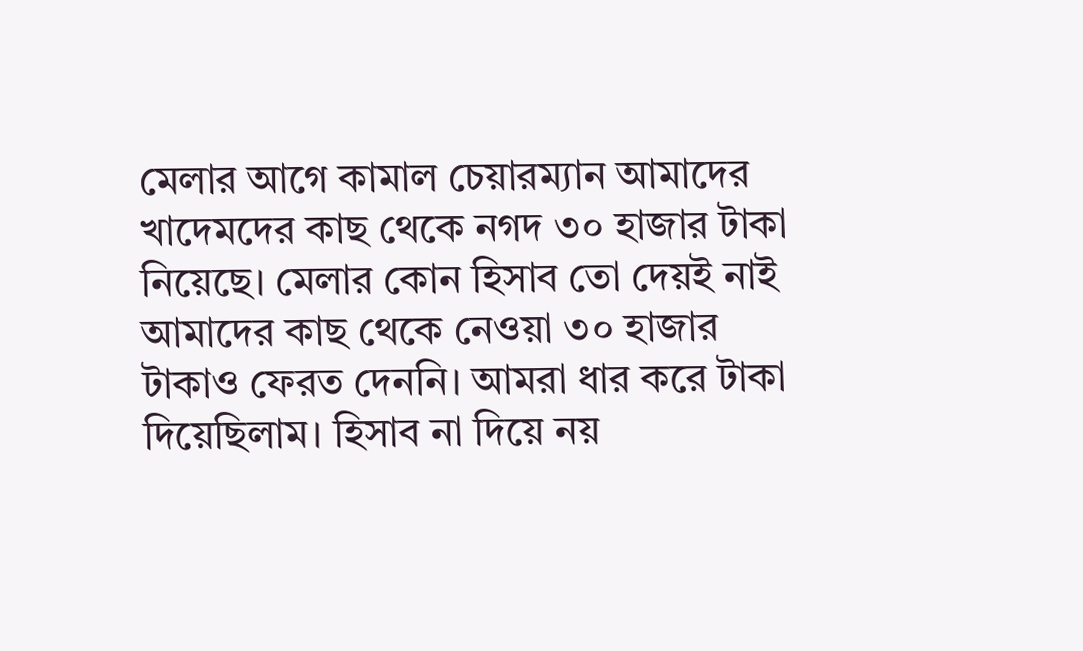মেলার আগে কামাল চেয়ারম্যান আমাদের খাদেমদের কাছ থেকে নগদ ৩০ হাজার টাকা নিয়েছে। মেলার কোন হিসাব তো দেয়ই নাই আমাদের কাছ থেকে নেওয়া ৩০ হাজার টাকাও ফেরত দেননি। আমরা ধার করে টাকা দিয়েছিলাম। হিসাব না দিয়ে নয়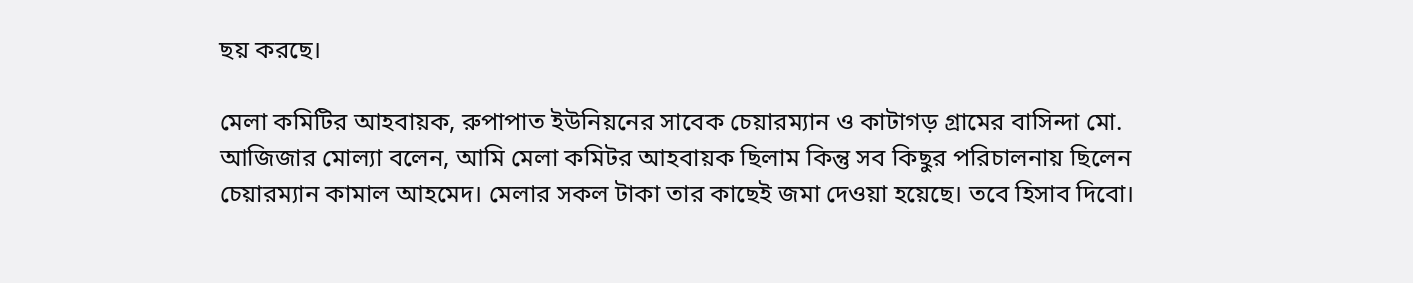ছয় করছে।

মেলা কমিটির আহবায়ক, রুপাপাত ইউনিয়নের সাবেক চেয়ারম্যান ও কাটাগড় গ্রামের বাসিন্দা মো. আজিজার মোল্যা বলেন, আমি মেলা কমিটর আহবায়ক ছিলাম কিন্তু সব কিছুর পরিচালনায় ছিলেন চেয়ারম্যান কামাল আহমেদ। মেলার সকল টাকা তার কাছেই জমা দেওয়া হয়েছে। তবে হিসাব দিবো।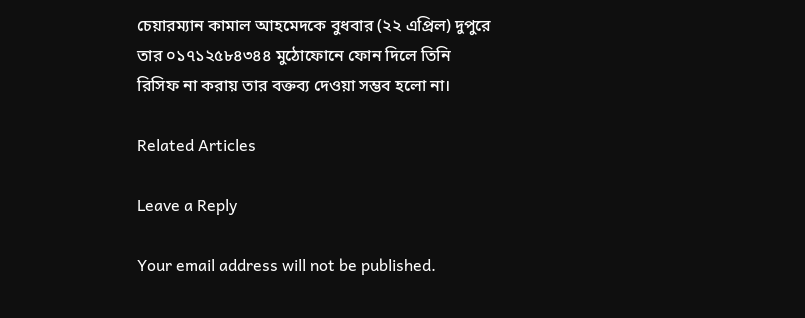চেয়ারম্যান কামাল আহমেদকে বুধবার (২২ এপ্রিল) দুপুরে তার ০১৭১২৫৮৪৩৪৪ মুঠোফোনে ফোন দিলে তিনি রিসিফ না করায় তার বক্তব্য দেওয়া সম্ভব হলো না।

Related Articles

Leave a Reply

Your email address will not be published.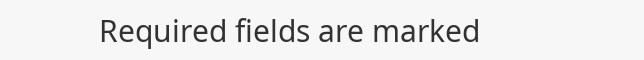Required fields are marked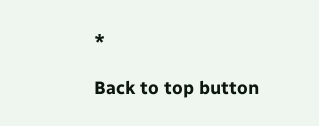*

Back to top button